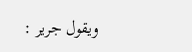ويقول جرير :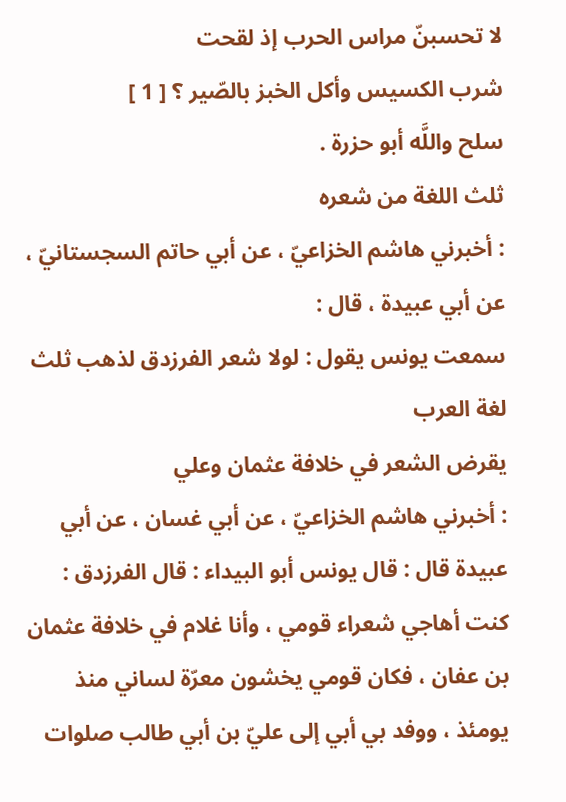لا تحسبنّ مراس الحرب إذ لقحت
شرب الكسيس وأكل الخبز بالصّير ؟ [ 1 ]
سلح واللَّه أبو حزرة .
ثلث اللغة من شعره
: أخبرني هاشم الخزاعيّ ، عن أبي حاتم السجستانيّ ، عن أبي عبيدة ، قال :
سمعت يونس يقول : لولا شعر الفرزدق لذهب ثلث لغة العرب
يقرض الشعر في خلافة عثمان وعلي
: أخبرني هاشم الخزاعيّ ، عن أبي غسان ، عن أبي عبيدة قال : قال يونس أبو البيداء : قال الفرزدق :
كنت أهاجي شعراء قومي ، وأنا غلام في خلافة عثمان بن عفان ، فكان قومي يخشون معرّة لساني منذ يومئذ ، ووفد بي أبي إلى عليّ بن أبي طالب صلوات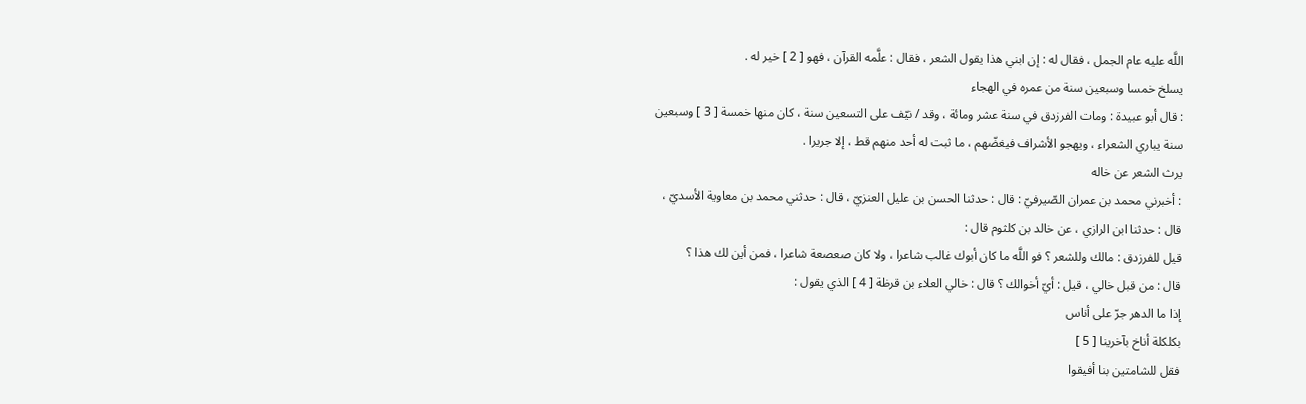اللَّه عليه عام الجمل ، فقال له : إن ابني هذا يقول الشعر ، فقال : علَّمه القرآن ، فهو [ 2 ] خير له .
يسلخ خمسا وسبعين سنة من عمره في الهجاء
: قال أبو عبيدة : ومات الفرزدق في سنة عشر ومائة ، وقد / نيّف على التسعين سنة ، كان منها خمسة [ 3 ] وسبعين سنة يباري الشعراء ، ويهجو الأشراف فيغضّهم ، ما ثبت له أحد منهم قط ، إلا جريرا .
يرث الشعر عن خاله
: أخبرني محمد بن عمران الصّيرفيّ : قال : حدثنا الحسن بن عليل العنزيّ ، قال : حدثني محمد بن معاوية الأسديّ ، قال : حدثنا ابن الرازي ، عن خالد بن كلثوم قال :
قيل للفرزدق : مالك وللشعر ؟ فو اللَّه ما كان أبوك غالب شاعرا ، ولا كان صعصعة شاعرا ، فمن أين لك هذا ؟
قال : من قبل خالي ، قيل : أيّ أخوالك ؟ قال : خالي العلاء بن قرظة [ 4 ] الذي يقول :
إذا ما الدهر جرّ على أناس
بكلكلة أناخ بآخرينا [ 5 ]
فقل للشامتين بنا أفيقوا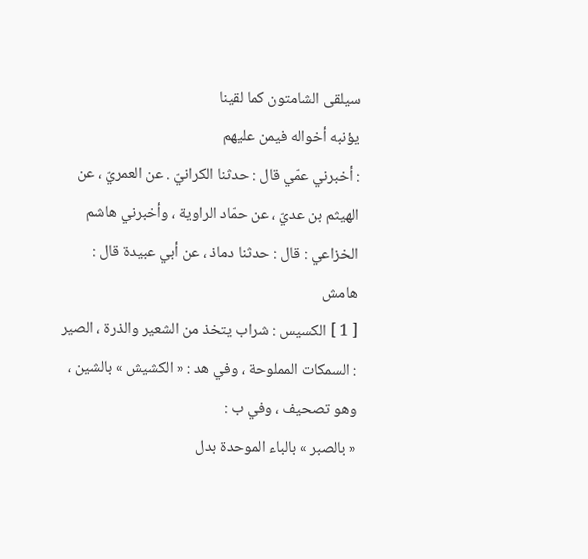سيلقى الشامتون كما لقينا
يؤنبه أخواله فيمن عليهم
: أخبرني عمّي قال : حدثنا الكرانيّ . عن العمريّ ، عن الهيثم بن عديّ ، عن حمّاد الراوية ، وأخبرني هاشم الخزاعي : قال : حدثنا دماذ ، عن أبي عبيدة قال :
هامش
[ 1 ] الكسيس : شراب يتخذ من الشعير والذرة ، الصير : السمكات المملوحة ، وفي هد : « الكشيش » بالشين ، وهو تصحيف ، وفي ب :
« بالصبر » بالباء الموحدة بدل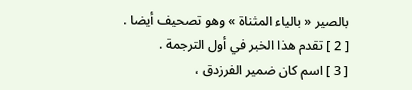بالصير « بالياء المثناة » وهو تصحيف أيضا .
[ 2 ] تقدم هذا الخبر في أول الترجمة .
[ 3 ] اسم كان ضمير الفرزدق ،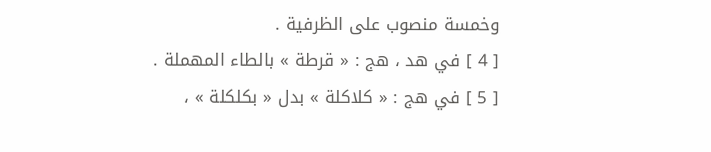وخمسة منصوب على الظرفية .
[ 4 ] في هد ، هج : « قرطة » بالطاء المهملة .
[ 5 ] في هج : « كلاكلة » بدل « بكلكلة » ،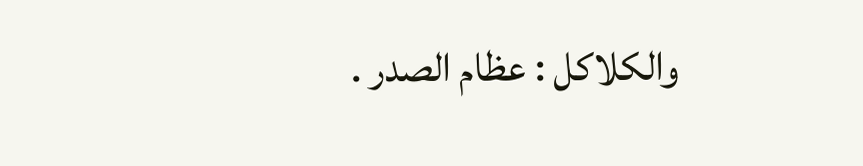والكلاكل : عظام الصدر .